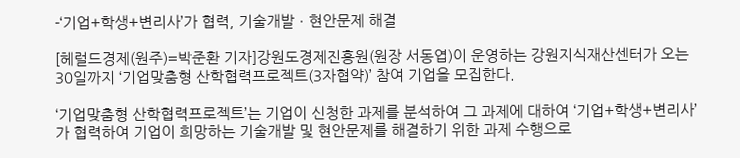-‘기업+학생+변리사’가 협력, 기술개발ㆍ현안문제 해결

[헤럴드경제(원주)=박준환 기자]강원도경제진흥원(원장 서동엽)이 운영하는 강원지식재산센터가 오는 30일까지 ‘기업맞춤형 산학협력프로젝트(3자협약)’ 참여 기업을 모집한다.

‘기업맞춤형 산학협력프로젝트’는 기업이 신청한 과제를 분석하여 그 과제에 대하여 ‘기업+학생+변리사’가 협력하여 기업이 희망하는 기술개발 및 현안문제를 해결하기 위한 과제 수행으로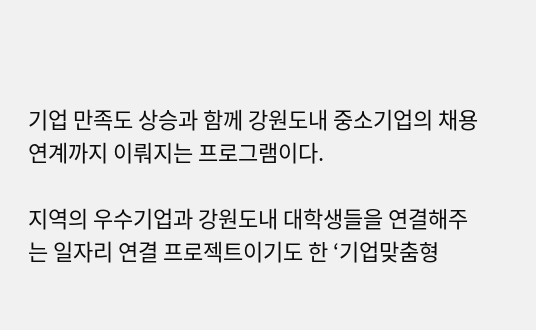기업 만족도 상승과 함께 강원도내 중소기업의 채용연계까지 이뤄지는 프로그램이다.

지역의 우수기업과 강원도내 대학생들을 연결해주는 일자리 연결 프로젝트이기도 한 ‘기업맞춤형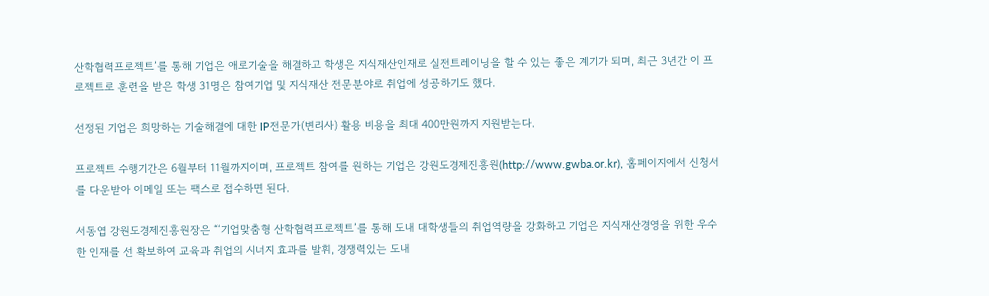산학협력프로젝트’를 통해 기업은 애로기술을 해결하고 학생은 지식재산인재로 실전트레이닝을 할 수 있는 좋은 계기가 되며, 최근 3년간 이 프로젝트로 훈련을 받은 학생 31명은 참여기업 및 지식재산 전문분야로 취업에 성공하기도 했다.

선정된 기업은 희망하는 기술해결에 대한 IP전문가(변리사) 활용 비용을 최대 400만원까지 지원받는다.

프로젝트 수행기간은 6월부터 11월까지이며, 프로젝트 참여를 원하는 기업은 강원도경제진흥원(http://www.gwba.or.kr), 홈페이지에서 신청서를 다운받아 이메일 또는 팩스로 접수하면 된다.

서동엽 강원도경제진흥원장은 “‘기업맞춤형 산학협력프로젝트’를 통해 도내 대학생들의 취업역량을 강화하고 기업은 지식재산경영을 위한 우수한 인재를 선 확보하여 교육과 취업의 시너지 효과를 발휘, 경쟁력있는 도내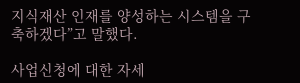지식재산 인재를 양성하는 시스템을 구축하겠다”고 말했다.

사업신청에 대한 자세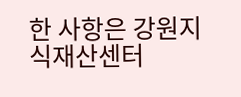한 사항은 강원지식재산센터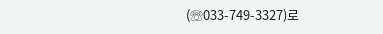(☏033-749-3327)로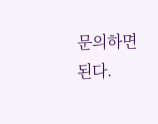문의하면 된다.